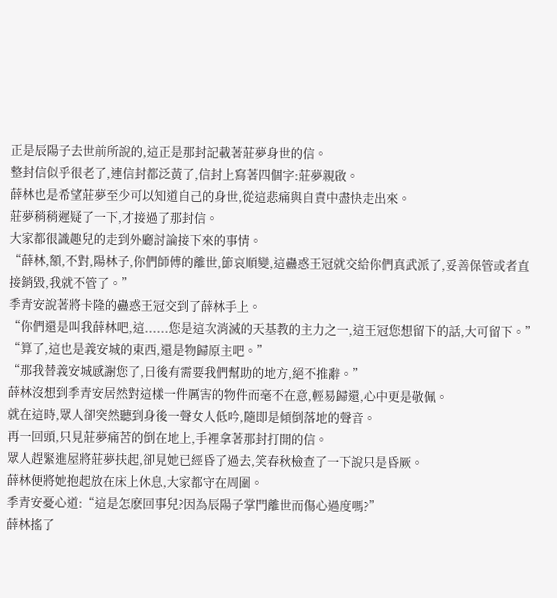正是辰陽子去世前所說的,這正是那封記載著莊夢身世的信。
整封信似乎很老了,連信封都泛黃了,信封上寫著四個字:莊夢親啟。
薛林也是希望莊夢至少可以知道自己的身世,從這悲痛與自責中盡快走出來。
莊夢稍稍遲疑了一下,才接過了那封信。
大家都很識趣兒的走到外廳討論接下來的事情。
“薛林,額,不對,陽林子,你們師傅的離世,節哀順變,這蠱惑王冠就交給你們真武派了,妥善保管或者直接銷毀,我就不管了。”
季青安說著將卡隆的蠱惑王冠交到了薛林手上。
“你們還是叫我薛林吧,這......您是這次消滅的天基教的主力之一,這王冠您想留下的話,大可留下。”
“算了,這也是義安城的東西,還是物歸原主吧。”
“那我替義安城感謝您了,日後有需要我們幫助的地方,絕不推辭。”
薛林沒想到季青安居然對這樣一件厲害的物件而毫不在意,輕易歸還,心中更是敬佩。
就在這時,眾人卻突然聽到身後一聲女人低吟,隨即是傾倒落地的聲音。
再一回頭,只見莊夢痛苦的倒在地上,手裡拿著那封打開的信。
眾人趕緊進屋將莊夢扶起,卻見她已經昏了過去,笑春秋檢查了一下說只是昏厥。
薛林便將她抱起放在床上休息,大家都守在周圍。
季青安憂心道:“這是怎麽回事兒?因為辰陽子掌門離世而傷心過度嗎?”
薛林搖了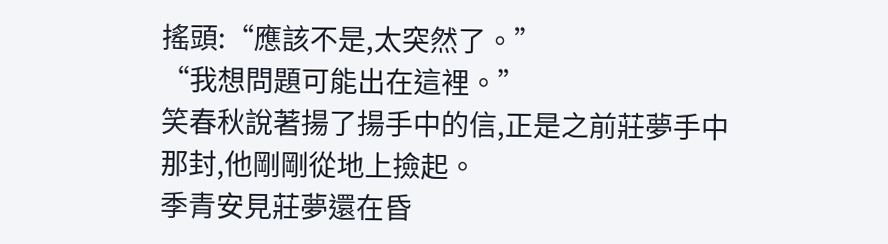搖頭:“應該不是,太突然了。”
“我想問題可能出在這裡。”
笑春秋說著揚了揚手中的信,正是之前莊夢手中那封,他剛剛從地上撿起。
季青安見莊夢還在昏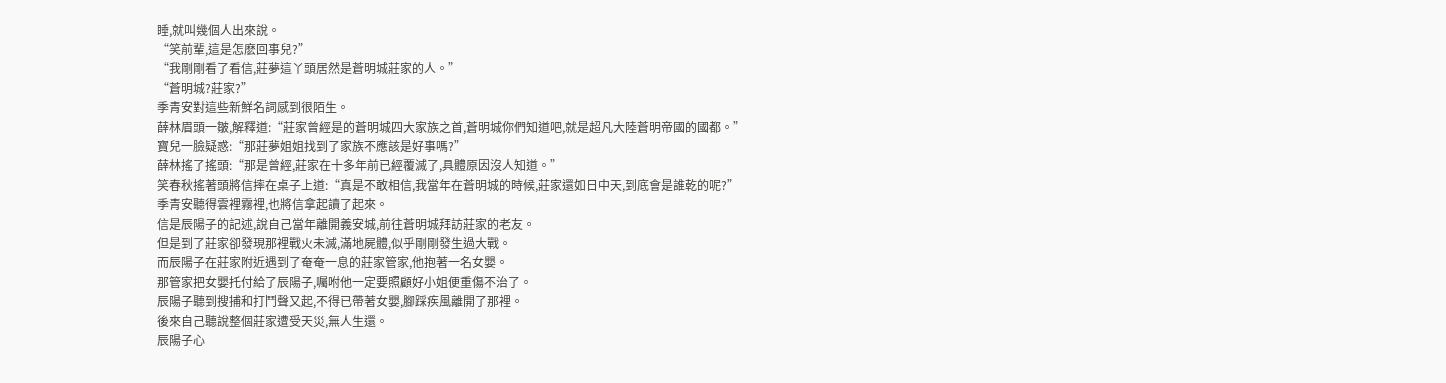睡,就叫幾個人出來說。
“笑前輩,這是怎麽回事兒?”
“我剛剛看了看信,莊夢這丫頭居然是蒼明城莊家的人。”
“蒼明城?莊家?”
季青安對這些新鮮名詞感到很陌生。
薛林眉頭一皺,解釋道:“莊家曾經是的蒼明城四大家族之首,蒼明城你們知道吧,就是超凡大陸蒼明帝國的國都。”
寶兒一臉疑惑:“那莊夢姐姐找到了家族不應該是好事嗎?”
薛林搖了搖頭:“那是曾經,莊家在十多年前已經覆滅了,具體原因沒人知道。”
笑春秋搖著頭將信摔在桌子上道:“真是不敢相信,我當年在蒼明城的時候,莊家還如日中天,到底會是誰乾的呢?”
季青安聽得雲裡霧裡,也將信拿起讀了起來。
信是辰陽子的記述,說自己當年離開義安城,前往蒼明城拜訪莊家的老友。
但是到了莊家卻發現那裡戰火未滅,滿地屍體,似乎剛剛發生過大戰。
而辰陽子在莊家附近遇到了奄奄一息的莊家管家,他抱著一名女嬰。
那管家把女嬰托付給了辰陽子,囑咐他一定要照顧好小姐便重傷不治了。
辰陽子聽到搜捕和打鬥聲又起,不得已帶著女嬰,腳踩疾風離開了那裡。
後來自己聽說整個莊家遭受天災,無人生還。
辰陽子心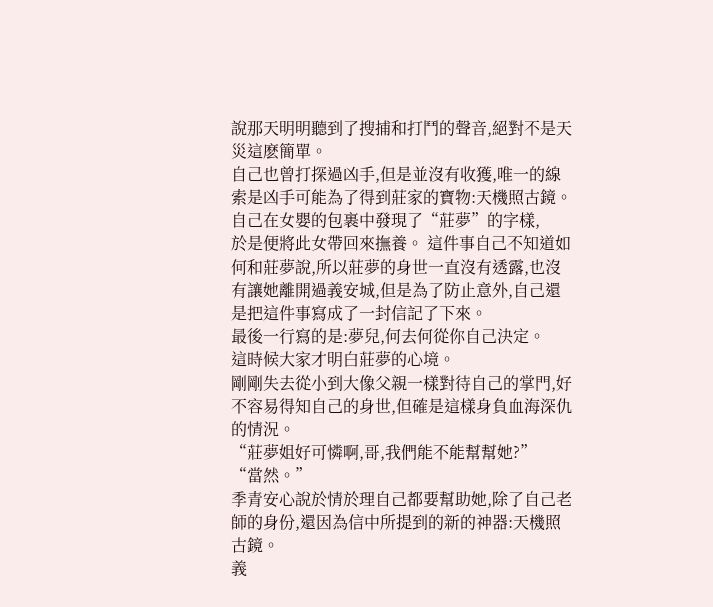說那天明明聽到了搜捕和打鬥的聲音,絕對不是天災這麽簡單。
自己也曾打探過凶手,但是並沒有收獲,唯一的線索是凶手可能為了得到莊家的寶物:天機照古鏡。
自己在女嬰的包裹中發現了“莊夢”的字樣,
於是便將此女帶回來撫養。 這件事自己不知道如何和莊夢說,所以莊夢的身世一直沒有透露,也沒有讓她離開過義安城,但是為了防止意外,自己還是把這件事寫成了一封信記了下來。
最後一行寫的是:夢兒,何去何從你自己決定。
這時候大家才明白莊夢的心境。
剛剛失去從小到大像父親一樣對待自己的掌門,好不容易得知自己的身世,但確是這樣身負血海深仇的情況。
“莊夢姐好可憐啊,哥,我們能不能幫幫她?”
“當然。”
季青安心說於情於理自己都要幫助她,除了自己老師的身份,還因為信中所提到的新的神器:天機照古鏡。
義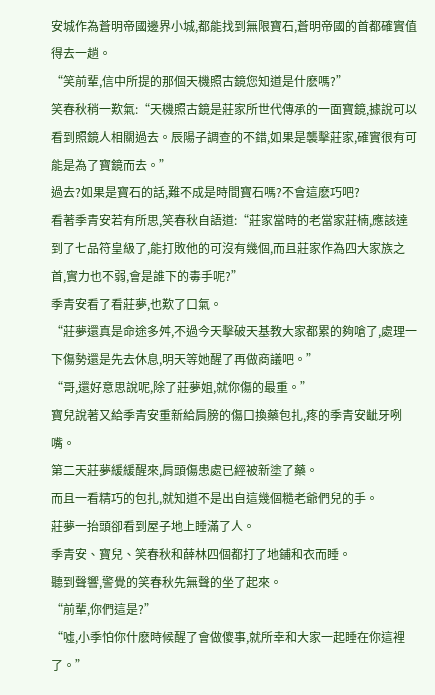安城作為蒼明帝國邊界小城,都能找到無限寶石,蒼明帝國的首都確實值得去一趟。
“笑前輩,信中所提的那個天機照古鏡您知道是什麽嗎?”
笑春秋稍一歎氣:“天機照古鏡是莊家所世代傳承的一面寶鏡,據說可以看到照鏡人相關過去。辰陽子調查的不錯,如果是襲擊莊家,確實很有可能是為了寶鏡而去。”
過去?如果是寶石的話,難不成是時間寶石嗎?不會這麽巧吧?
看著季青安若有所思,笑春秋自語道:“莊家當時的老當家莊楠,應該達到了七品符皇級了,能打敗他的可沒有幾個,而且莊家作為四大家族之首,實力也不弱,會是誰下的毒手呢?”
季青安看了看莊夢,也歎了口氣。
“莊夢還真是命途多舛,不過今天擊破天基教大家都累的夠嗆了,處理一下傷勢還是先去休息,明天等她醒了再做商議吧。”
“哥,還好意思說呢,除了莊夢姐,就你傷的最重。”
寶兒說著又給季青安重新給肩膀的傷口換藥包扎,疼的季青安齜牙咧嘴。
第二天莊夢緩緩醒來,肩頭傷患處已經被新塗了藥。
而且一看精巧的包扎,就知道不是出自這幾個糙老爺們兒的手。
莊夢一抬頭卻看到屋子地上睡滿了人。
季青安、寶兒、笑春秋和薛林四個都打了地鋪和衣而睡。
聽到聲響,警覺的笑春秋先無聲的坐了起來。
“前輩,你們這是?”
“噓,小季怕你什麽時候醒了會做傻事,就所幸和大家一起睡在你這裡了。”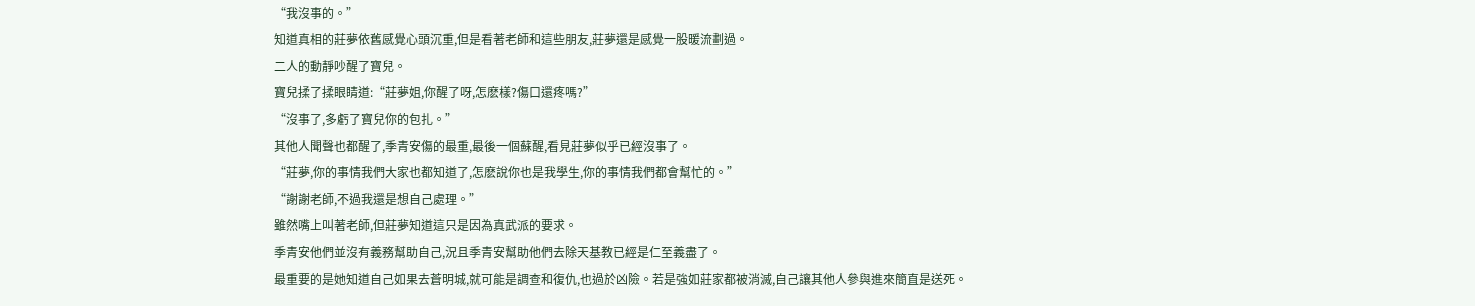“我沒事的。”
知道真相的莊夢依舊感覺心頭沉重,但是看著老師和這些朋友,莊夢還是感覺一股暖流劃過。
二人的動靜吵醒了寶兒。
寶兒揉了揉眼睛道:“莊夢姐,你醒了呀,怎麽樣?傷口還疼嗎?”
“沒事了,多虧了寶兒你的包扎。”
其他人聞聲也都醒了,季青安傷的最重,最後一個蘇醒,看見莊夢似乎已經沒事了。
“莊夢,你的事情我們大家也都知道了,怎麽說你也是我學生,你的事情我們都會幫忙的。”
“謝謝老師,不過我還是想自己處理。”
雖然嘴上叫著老師,但莊夢知道這只是因為真武派的要求。
季青安他們並沒有義務幫助自己,況且季青安幫助他們去除天基教已經是仁至義盡了。
最重要的是她知道自己如果去蒼明城,就可能是調查和復仇,也過於凶險。若是強如莊家都被消滅,自己讓其他人參與進來簡直是送死。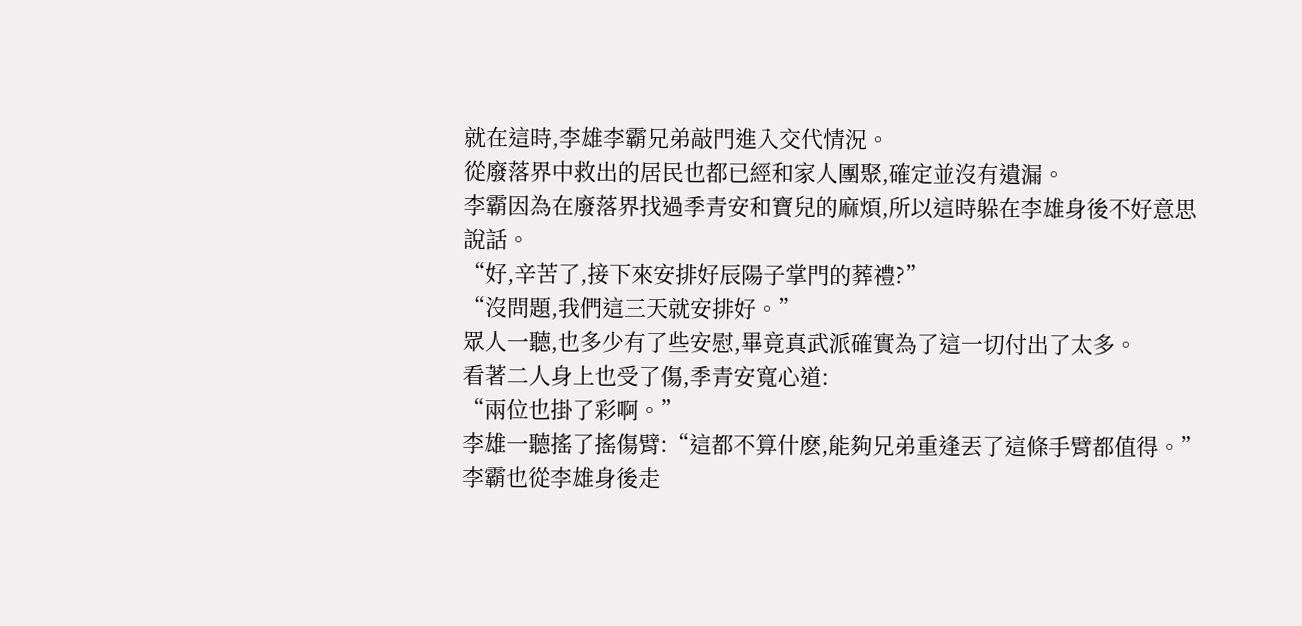就在這時,李雄李霸兄弟敲門進入交代情況。
從廢落界中救出的居民也都已經和家人團聚,確定並沒有遺漏。
李霸因為在廢落界找過季青安和寶兒的麻煩,所以這時躲在李雄身後不好意思說話。
“好,辛苦了,接下來安排好辰陽子掌門的葬禮?”
“沒問題,我們這三天就安排好。”
眾人一聽,也多少有了些安慰,畢竟真武派確實為了這一切付出了太多。
看著二人身上也受了傷,季青安寬心道:
“兩位也掛了彩啊。”
李雄一聽搖了搖傷臂:“這都不算什麽,能夠兄弟重逢丟了這條手臂都值得。”
李霸也從李雄身後走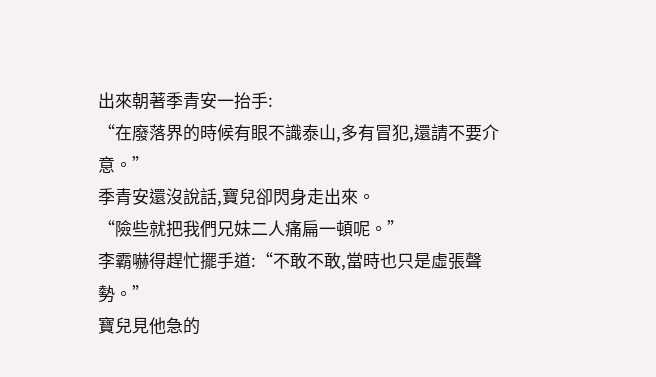出來朝著季青安一抬手:
“在廢落界的時候有眼不識泰山,多有冒犯,還請不要介意。”
季青安還沒說話,寶兒卻閃身走出來。
“險些就把我們兄妹二人痛扁一頓呢。”
李霸嚇得趕忙擺手道:“不敢不敢,當時也只是虛張聲勢。”
寶兒見他急的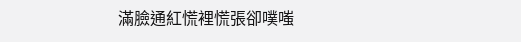滿臉通紅慌裡慌張卻噗嗤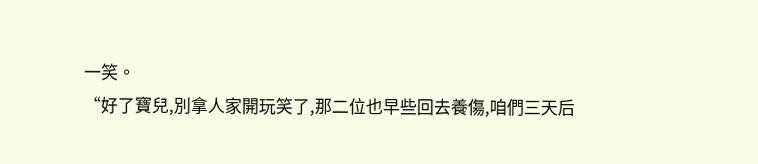一笑。
“好了寶兒,別拿人家開玩笑了,那二位也早些回去養傷,咱們三天后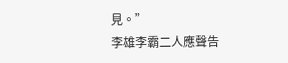見。”
李雄李霸二人應聲告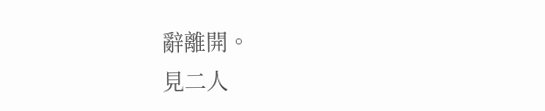辭離開。
見二人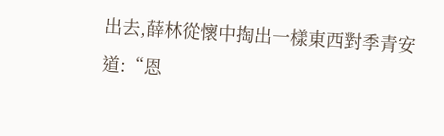出去,薛林從懷中掏出一樣東西對季青安道:“恩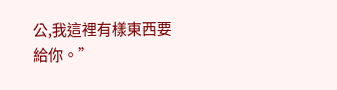公,我這裡有樣東西要給你。”